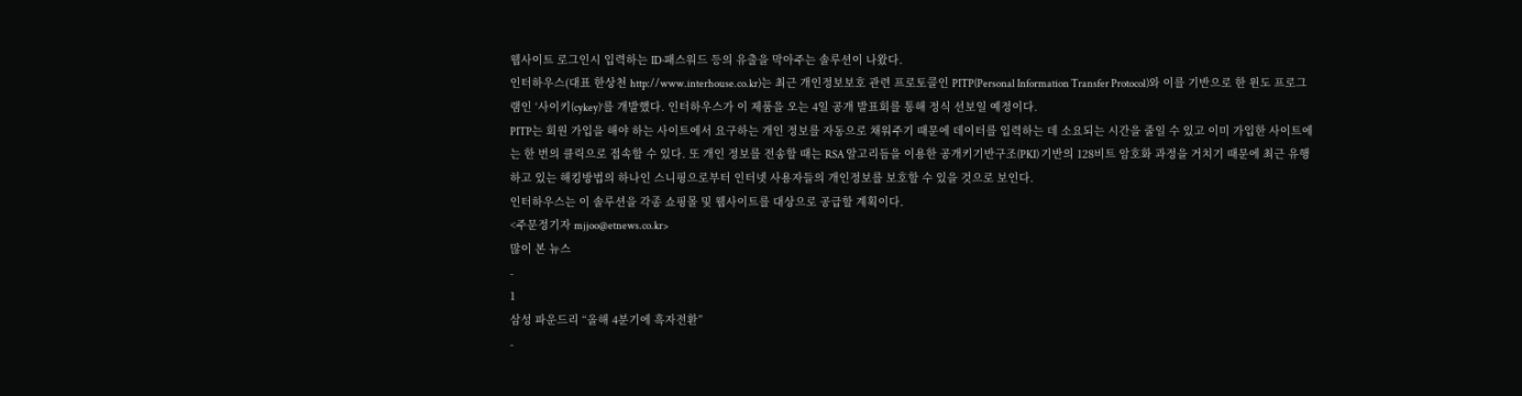웹사이트 로그인시 입력하는 ID·패스워드 등의 유출을 막아주는 솔루션이 나왔다.
인터하우스(대표 한상천 http://www.interhouse.co.kr)는 최근 개인정보보호 관련 프로토콜인 PITP(Personal Information Transfer Protocol)와 이를 기반으로 한 윈도 프로그램인 ‘사이키(cykey)’를 개발했다. 인터하우스가 이 제품을 오는 4일 공개 발표회를 통해 정식 선보일 예정이다.
PITP는 회원 가입을 해야 하는 사이트에서 요구하는 개인 정보를 자동으로 채워주기 때문에 데이터를 입력하는 데 소요되는 시간을 줄일 수 있고 이미 가입한 사이트에는 한 번의 클릭으로 접속할 수 있다. 또 개인 정보를 전송할 때는 RSA 알고리듬을 이용한 공개키기반구조(PKI) 기반의 128비트 암호화 과정을 거치기 때문에 최근 유행하고 있는 해킹방법의 하나인 스니핑으로부터 인터넷 사용자들의 개인정보를 보호할 수 있을 것으로 보인다.
인터하우스는 이 솔루션을 각종 쇼핑몰 및 웹사이트를 대상으로 공급할 계획이다.
<주문정기자 mjjoo@etnews.co.kr>
많이 본 뉴스
-
1
삼성 파운드리 “올해 4분기에 흑자전환”
-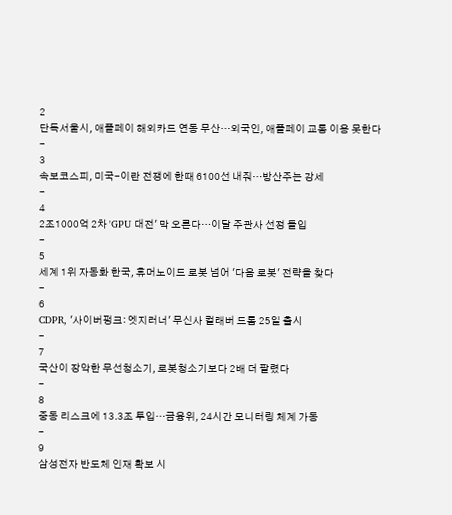2
단독서울시, 애플페이 해외카드 연동 무산…외국인, 애플페이 교통 이용 못한다
-
3
속보코스피, 미국-이란 전쟁에 한때 6100선 내줘…방산주는 강세
-
4
2조1000억 2차 'GPU 대전' 막 오른다…이달 주관사 선정 돌입
-
5
세계 1위 자동화 한국, 휴머노이드 로봇 넘어 '다음 로봇' 전략을 찾다
-
6
CDPR, '사이버펑크: 엣지러너' 무신사 컬래버 드롭 25일 출시
-
7
국산이 장악한 무선청소기, 로봇청소기보다 2배 더 팔렸다
-
8
중동 리스크에 13.3조 투입…금융위, 24시간 모니터링 체계 가동
-
9
삼성전자 반도체 인재 확보 시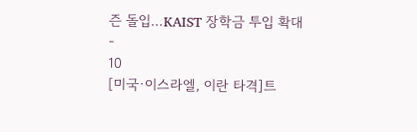즌 돌입…KAIST 장학금 투입 확대
-
10
[미국·이스라엘, 이란 타격]트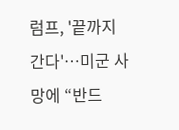럼프, '끝까지 간다'…미군 사망에 “반드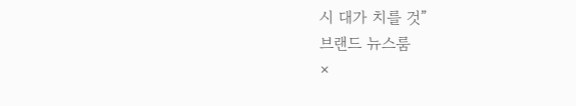시 대가 치를 것”
브랜드 뉴스룸
×